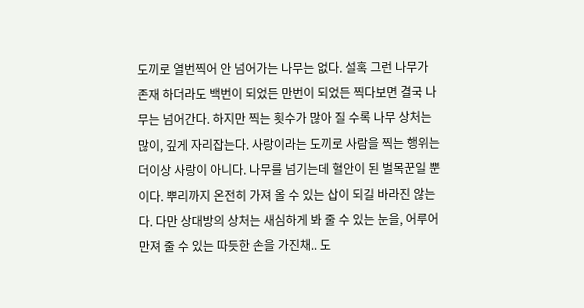도끼로 열번찍어 안 넘어가는 나무는 없다. 설혹 그런 나무가 존재 하더라도 백번이 되었든 만번이 되었든 찍다보면 결국 나무는 넘어간다. 하지만 찍는 횟수가 많아 질 수록 나무 상처는 많이, 깊게 자리잡는다. 사랑이라는 도끼로 사람을 찍는 행위는 더이상 사랑이 아니다. 나무를 넘기는데 혈안이 된 벌목꾼일 뿐이다. 뿌리까지 온전히 가져 올 수 있는 삽이 되길 바라진 않는다. 다만 상대방의 상처는 새심하게 봐 줄 수 있는 눈을, 어루어 만져 줄 수 있는 따듯한 손을 가진채.. 도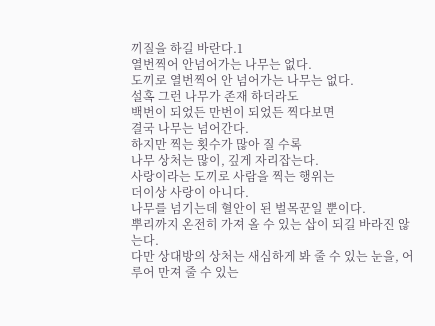끼질을 하길 바란다.1
열번찍어 안넘어가는 나무는 없다.
도끼로 열번찍어 안 넘어가는 나무는 없다.
설혹 그런 나무가 존재 하더라도
백번이 되었든 만번이 되었든 찍다보면
결국 나무는 넘어간다.
하지만 찍는 횟수가 많아 질 수록
나무 상처는 많이, 깊게 자리잡는다.
사랑이라는 도끼로 사람을 찍는 행위는
더이상 사랑이 아니다.
나무를 넘기는데 혈안이 된 벌목꾼일 뿐이다.
뿌리까지 온전히 가져 올 수 있는 삽이 되길 바라진 않는다.
다만 상대방의 상처는 새심하게 봐 줄 수 있는 눈을, 어루어 만져 줄 수 있는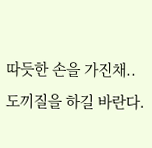따듯한 손을 가진채.. 도끼질을 하길 바란다.